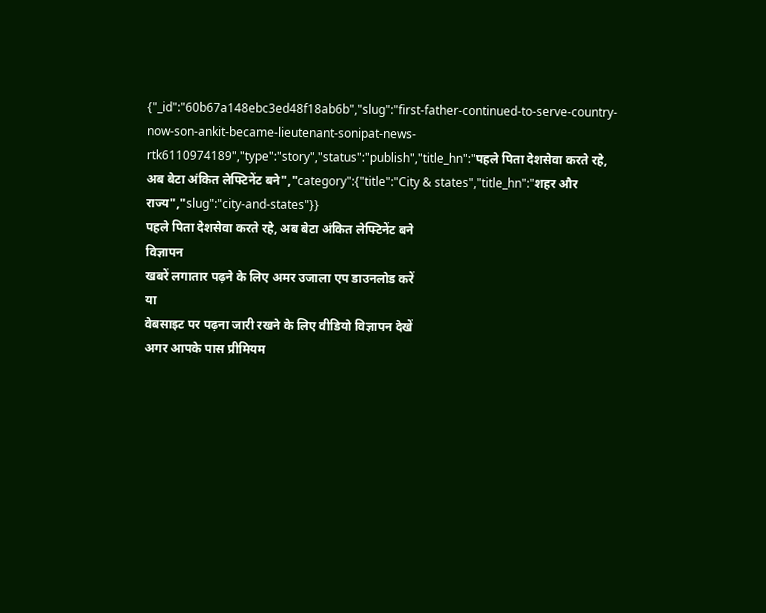{"_id":"60b67a148ebc3ed48f18ab6b","slug":"first-father-continued-to-serve-country-now-son-ankit-became-lieutenant-sonipat-news-rtk6110974189","type":"story","status":"publish","title_hn":"पहले पिता देशसेवा करते रहे, अब बेटा अंकित लेफ्टिनेंट बने","category":{"title":"City & states","title_hn":"शहर और राज्य","slug":"city-and-states"}}
पहले पिता देशसेवा करते रहे, अब बेटा अंकित लेफ्टिनेंट बने
विज्ञापन
खबरें लगातार पढ़ने के लिए अमर उजाला एप डाउनलोड करें
या
वेबसाइट पर पढ़ना जारी रखने के लिए वीडियो विज्ञापन देखें
अगर आपके पास प्रीमियम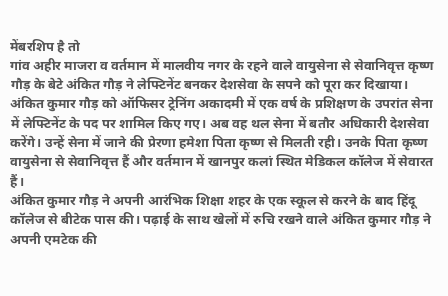मेंबरशिप है तो
गांव अहीर माजरा व वर्तमान में मालवीय नगर के रहने वाले वायुसेना से सेवानिवृत्त कृष्ण गौड़ के बेटे अंकित गौड़ ने लेफ्टिनेंट बनकर देशसेवा के सपने को पूरा कर दिखाया। अंकित कुमार गौड़ को ऑफिसर ट्रेनिंग अकादमी में एक वर्ष के प्रशिक्षण के उपरांत सेना में लेफ्टिनेंट के पद पर शामिल किए गए। अब वह थल सेना में बतौर अधिकारी देशसेवा करेंगे। उन्हें सेना में जाने की प्रेरणा हमेशा पिता कृष्ण से मिलती रही। उनके पिता कृष्ण वायुसेना से सेवानिवृत्त हैं और वर्तमान में खानपुर कलां स्थित मेडिकल कॉलेज में सेवारत हैं।
अंकित कुमार गौड़ ने अपनी आरंभिक शिक्षा शहर के एक स्कूल से करने के बाद हिंदू कॉलेज से बीटेक पास की। पढ़ाई के साथ खेलों में रुचि रखने वाले अंकित कुमार गौड़ ने अपनी एमटेक की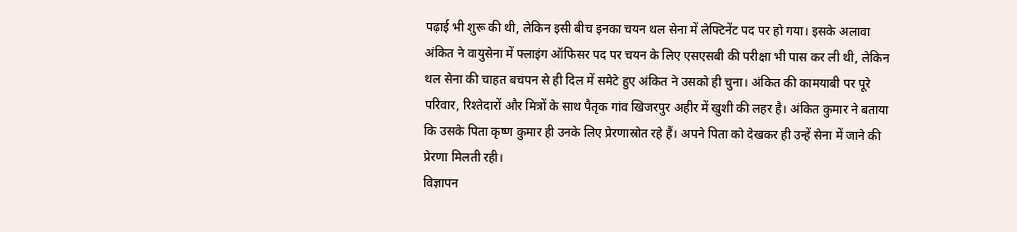पढ़ाई भी शुरू की थी, लेकिन इसी बीच इनका चयन थल सेना में लेफ्टिनेंट पद पर हो गया। इसके अलावा अंकित ने वायुसेना में फ्लाइंग ऑफिसर पद पर चयन के लिए एसएसबी की परीक्षा भी पास कर ली थी, लेकिन थल सेना की चाहत बचपन से ही दिल में समेटे हुए अंकित ने उसको ही चुना। अंकित की कामयाबी पर पूरे परिवार, रिश्तेदारों और मित्रों के साथ पैतृक गांव खिजरपुर अहीर में खुशी की लहर है। अंकित कुमार ने बताया कि उसके पिता कृष्ण कुमार ही उनके लिए प्रेरणास्रोत रहे हैं। अपने पिता को देखकर ही उन्हें सेना में जाने की प्रेरणा मिलती रही।
विज्ञापन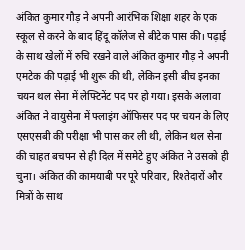अंकित कुमार गौड़ ने अपनी आरंभिक शिक्षा शहर के एक स्कूल से करने के बाद हिंदू कॉलेज से बीटेक पास की। पढ़ाई के साथ खेलों में रुचि रखने वाले अंकित कुमार गौड़ ने अपनी एमटेक की पढ़ाई भी शुरू की थी, लेकिन इसी बीच इनका चयन थल सेना में लेफ्टिनेंट पद पर हो गया। इसके अलावा अंकित ने वायुसेना में फ्लाइंग ऑफिसर पद पर चयन के लिए एसएसबी की परीक्षा भी पास कर ली थी, लेकिन थल सेना की चाहत बचपन से ही दिल में समेटे हुए अंकित ने उसको ही चुना। अंकित की कामयाबी पर पूरे परिवार, रिश्तेदारों और मित्रों के साथ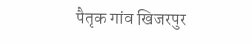पैतृक गांव खिजरपुर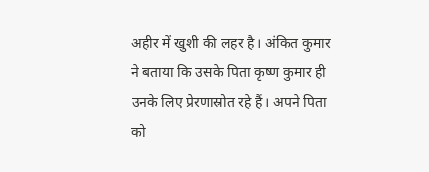अहीर में खुशी की लहर है। अंकित कुमार ने बताया कि उसके पिता कृष्ण कुमार ही उनके लिए प्रेरणास्रोत रहे हैं। अपने पिता को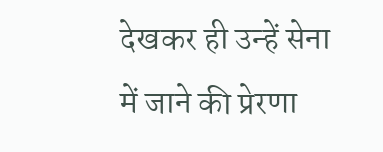देखकर ही उन्हें सेना में जाने की प्रेरणा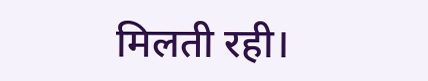मिलती रही।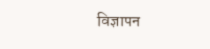विज्ञापन